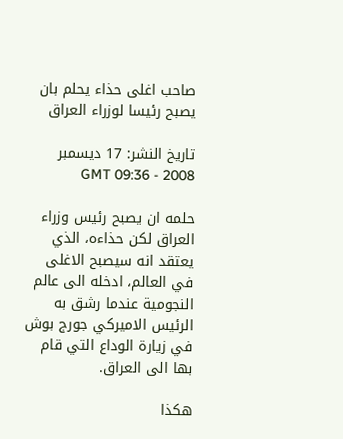صاحب اغلى حذاء يحلم بان يصبح رئيسا لوزراء العراق

تاريخ النشر: 17 ديسمبر 2008 - 09:36 GMT

حلمه ان يصبح رئيس وزراء العراق لكن حذاءه، الذي يعتقد انه سيصبح الاغلى في العالم، ادخله الى عالم النجومية عندما رشق به الرئيس الاميركي جورج بوش في زيارة الوداع التي قام بها الى العراق.

هكذا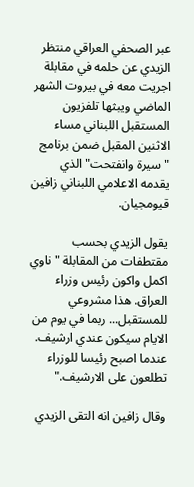عبر الصحفي العراقي منتظر الزيدي عن حلمه في مقابلة اجريت معه في بيروت الشهر الماضي ويبثها تلفزيون المستقبل اللبناني مساء الاثنين المقبل ضمن برنامج "سيرة وانفتحت" الذي يقدمه الاعلامي اللبناني زافين قيومجيان.

يقول الزيدي بحسب مقتطفات من المقابلة "ناوي اكمل واكون رئيس وزراء العراق. هذا مشروعي للمستقبل... ربما في يوم من الايام سيكون عندي ارشيف. عندما اصبح رئيسا للوزراء تطلعون على الارشيف."

وقال زافين انه التقى الزيدي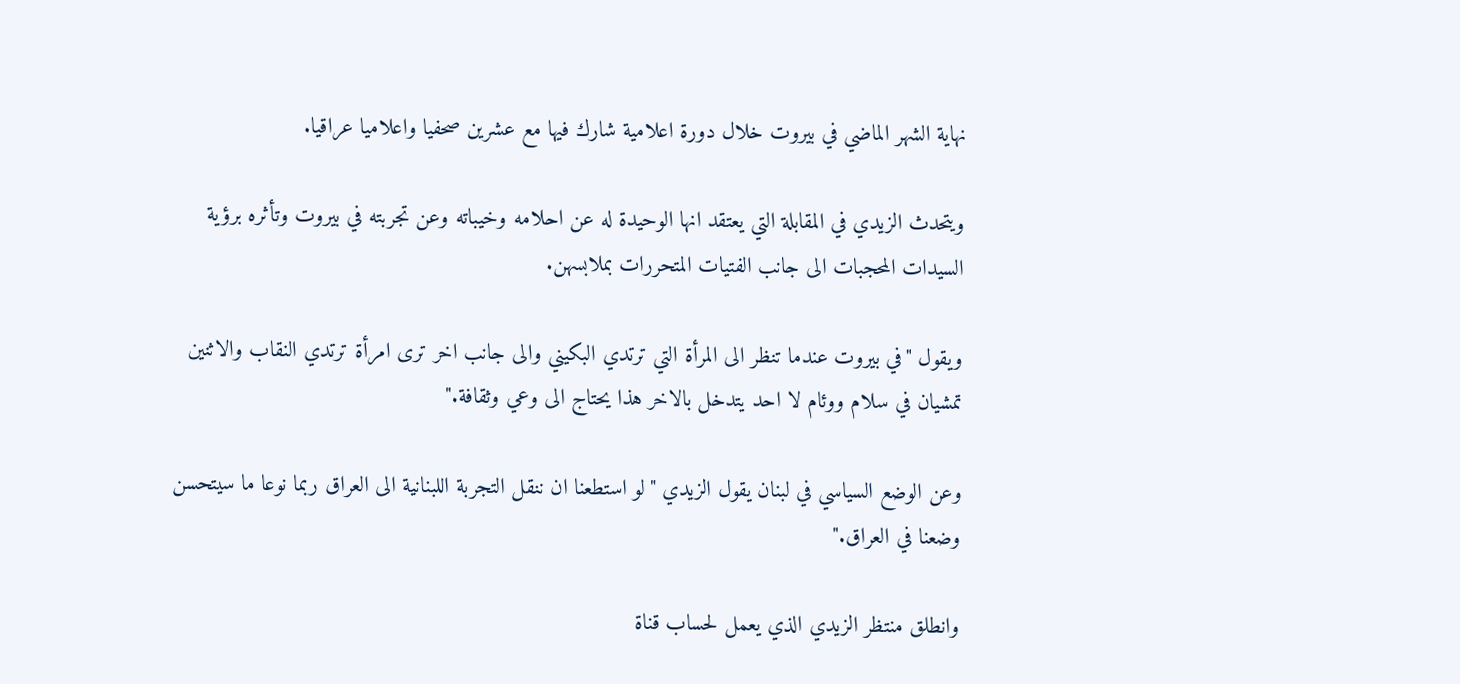نهاية الشهر الماضي في بيروت خلال دورة اعلامية شارك فيها مع عشرين صحفيا واعلاميا عراقيا.

ويتحدث الزيدي في المقابلة التي يعتقد انها الوحيدة له عن احلامه وخيباته وعن تجربته في بيروت وتأثره برؤية السيدات المحجبات الى جانب الفتيات المتحررات بملابسهن.

ويقول "في بيروت عندما تنظر الى المرأة التي ترتدي البكيني والى جانب اخر ترى امرأة ترتدي النقاب والاثنين تمشيان في سلام ووئام لا احد يتدخل بالاخر هذا يحتاج الى وعي وثقافة."

وعن الوضع السياسي في لبنان يقول الزيدي "لو استطعنا ان ننقل التجربة اللبنانية الى العراق ربما نوعا ما سيتحسن وضعنا في العراق."

وانطلق منتظر الزيدي الذي يعمل لحساب قناة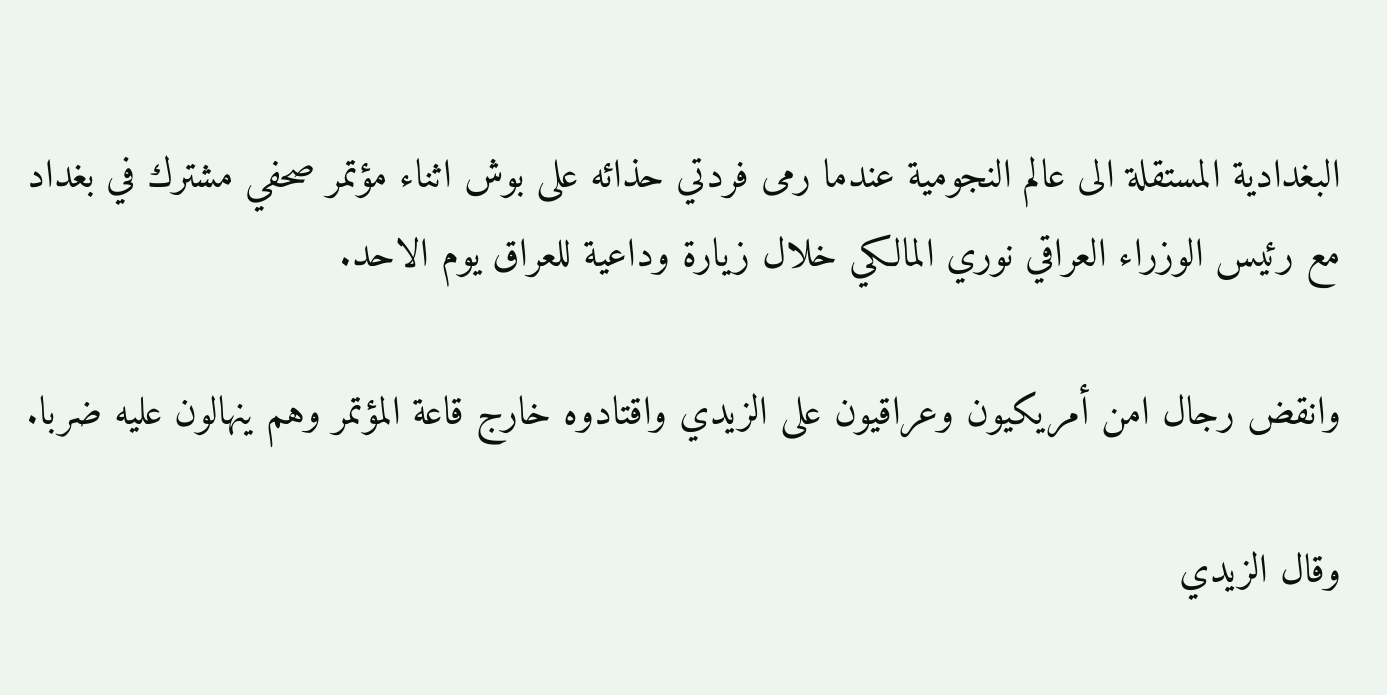البغدادية المستقلة الى عالم النجومية عندما رمى فردتي حذائه على بوش اثناء مؤتمر صحفي مشترك في بغداد مع رئيس الوزراء العراقي نوري المالكي خلال زيارة وداعية للعراق يوم الاحد.

وانقض رجال امن أمريكيون وعراقيون على الزيدي واقتادوه خارج قاعة المؤتمر وهم ينهالون عليه ضربا.

وقال الزيدي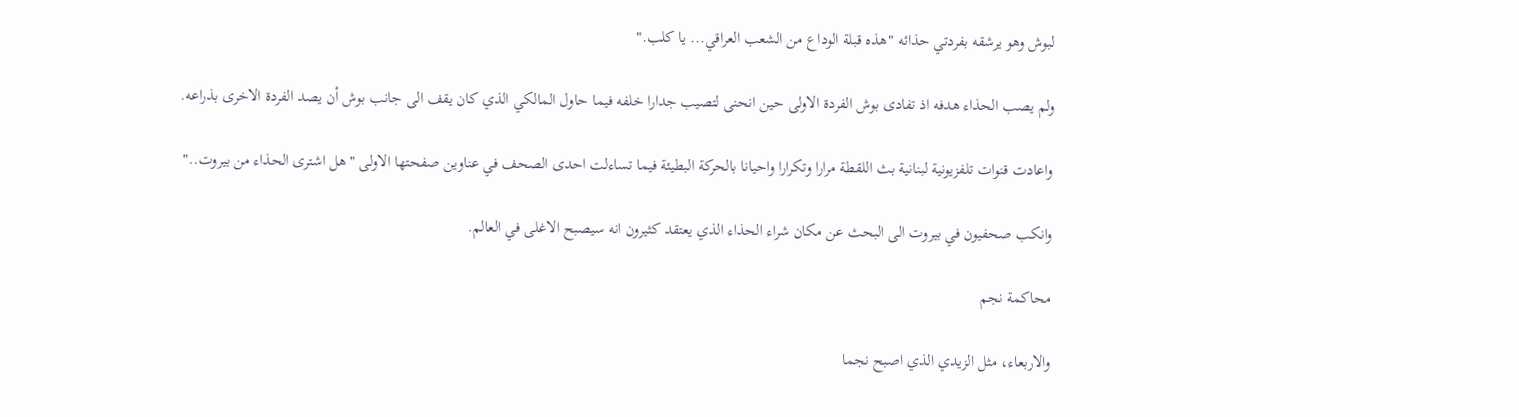لبوش وهو يرشقه بفردتي حذائه "هذه قبلة الوداع من الشعب العراقي... يا كلب."

ولم يصب الحذاء هدفه اذ تفادى بوش الفردة الاولى حين انحنى لتصيب جدارا خلفه فيما حاول المالكي الذي كان يقف الى جانب بوش أن يصد الفردة الاخرى بذراعه.

واعادت قنوات تلفزيونية لبنانية بث اللقطة مرارا وتكرارا واحيانا بالحركة البطيئة فيما تساءلت احدى الصحف في عناوين صفحتها الاولى "هل اشترى الحذاء من بيروت.."

وانكب صحفيون في بيروت الى البحث عن مكان شراء الحذاء الذي يعتقد كثيرون انه سيصبح الاغلى في العالم.

محاكمة نجم

والاربعاء، مثل الزيدي الذي اصبح نجما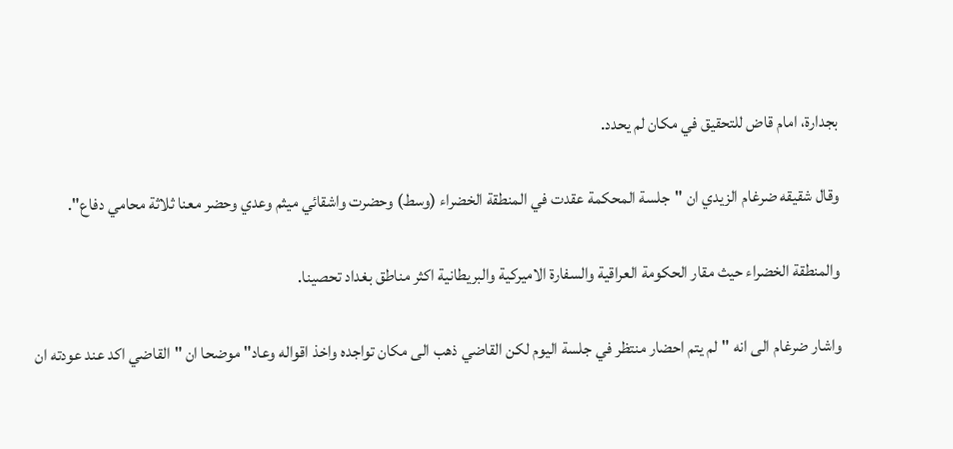بجدارة، امام قاض للتحقيق في مكان لم يحدد.

وقال شقيقه ضرغام الزيدي ان "جلسة المحكمة عقدت في المنطقة الخضراء (وسط) وحضرت واشقائي ميثم وعدي وحضر معنا ثلاثة محامي دفاع".

والمنطقة الخضراء حيث مقار الحكومة العراقية والسفارة الاميركية والبريطانية اكثر مناطق بغداد تحصينا.

واشار ضرغام الى انه "لم يتم احضار منتظر في جلسة اليوم لكن القاضي ذهب الى مكان تواجده واخذ اقواله وعاد" موضحا ان "القاضي اكد عند عودته ان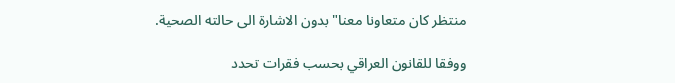منتظر كان متعاونا معنا" بدون الاشارة الى حالته الصحية.

ووفقا للقانون العراقي بحسب فقرات تحدد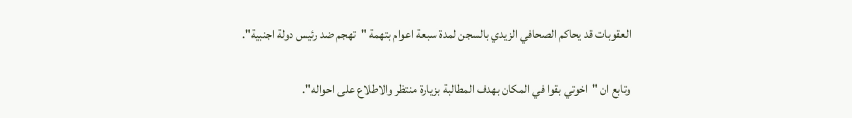العقوبات قد يحاكم الصحافي الزيدي بالسجن لمدة سبعة اعوام بتهمة "تهجم ضد رئيس دولة اجنبية".

وتابع ان "اخوتي بقوا في المكان بهدف المطالبة بزيارة منتظر والاطلاع على احواله".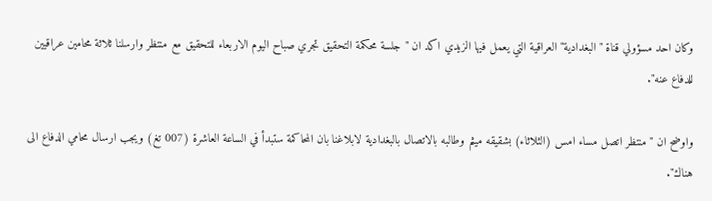وكان احد مسؤولي قناة "البغدادية" العراقية التي يعمل فيها الزيدي اكد ان "جلسة محكمة التحقيق تجري صباح اليوم الاربعاء للتحقيق مع منتظر وارسلنا ثلاثة محامين عراقيين للدفاع عنه".

واوضح ان "منتظر اتصل مساء امس (الثلاثاء) بشقيقه ميثم وطالبه بالاتصال بالبغدادية لابلاغنا بان المحاكمة ستبدأ في الساعة العاشرة (007 تغ) ويجب ارسال محامي الدفاع الى هناك".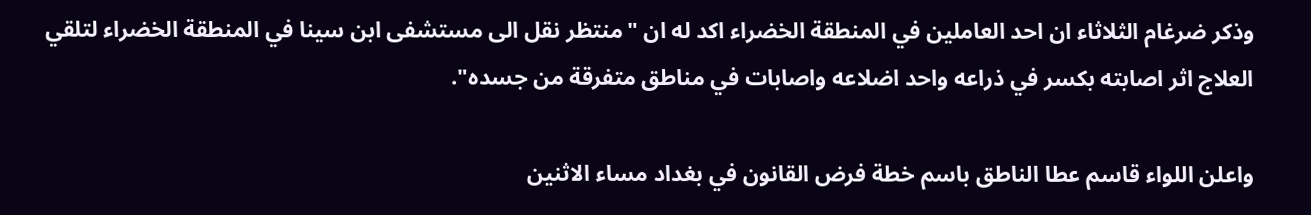وذكر ضرغام الثلاثاء ان احد العاملين في المنطقة الخضراء اكد له ان "منتظر نقل الى مستشفى ابن سينا في المنطقة الخضراء لتلقي العلاج اثر اصابته بكسر في ذراعه واحد اضلاعه واصابات في مناطق متفرقة من جسده".

واعلن اللواء قاسم عطا الناطق باسم خطة فرض القانون في بغداد مساء الاثنين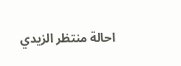احالة منتظر الزيدي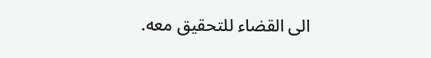الى القضاء للتحقيق معه.